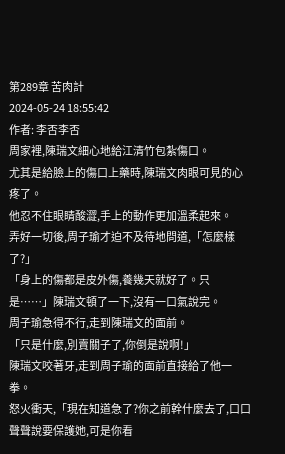第289章 苦肉計
2024-05-24 18:55:42
作者: 李否李否
周家裡,陳瑞文細心地給江清竹包紮傷口。
尤其是給臉上的傷口上藥時,陳瑞文肉眼可見的心疼了。
他忍不住眼睛酸澀,手上的動作更加溫柔起來。
弄好一切後,周子瑜才迫不及待地問道,「怎麼樣了?」
「身上的傷都是皮外傷,養幾天就好了。只是……」陳瑞文頓了一下,沒有一口氣說完。
周子瑜急得不行,走到陳瑞文的面前。
「只是什麼,別賣關子了,你倒是說啊!」
陳瑞文咬著牙,走到周子瑜的面前直接給了他一拳。
怒火衝天,「現在知道急了?你之前幹什麼去了,口口聲聲說要保護她,可是你看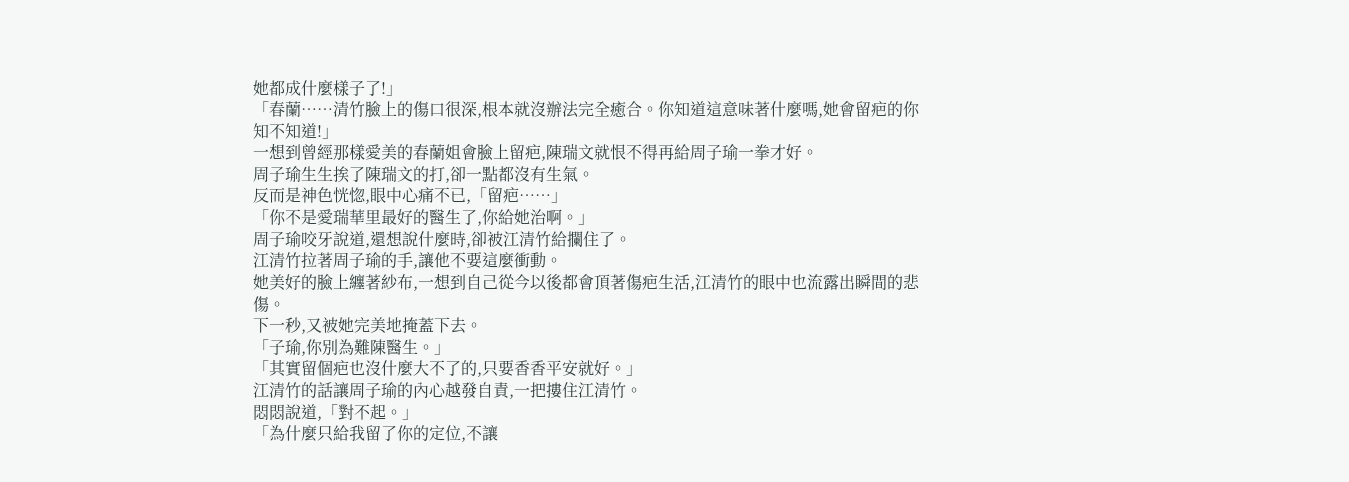她都成什麼樣子了!」
「春蘭……清竹臉上的傷口很深,根本就沒辦法完全癒合。你知道這意味著什麼嗎,她會留疤的你知不知道!」
一想到曾經那樣愛美的春蘭姐會臉上留疤,陳瑞文就恨不得再給周子瑜一拳才好。
周子瑜生生挨了陳瑞文的打,卻一點都沒有生氣。
反而是神色恍惚,眼中心痛不已,「留疤……」
「你不是愛瑞華里最好的醫生了,你給她治啊。」
周子瑜咬牙說道,還想說什麼時,卻被江清竹給攔住了。
江清竹拉著周子瑜的手,讓他不要這麼衝動。
她美好的臉上纏著紗布,一想到自己從今以後都會頂著傷疤生活,江清竹的眼中也流露出瞬間的悲傷。
下一秒,又被她完美地掩蓋下去。
「子瑜,你別為難陳醫生。」
「其實留個疤也沒什麼大不了的,只要香香平安就好。」
江清竹的話讓周子瑜的內心越發自責,一把摟住江清竹。
悶悶說道,「對不起。」
「為什麼只給我留了你的定位,不讓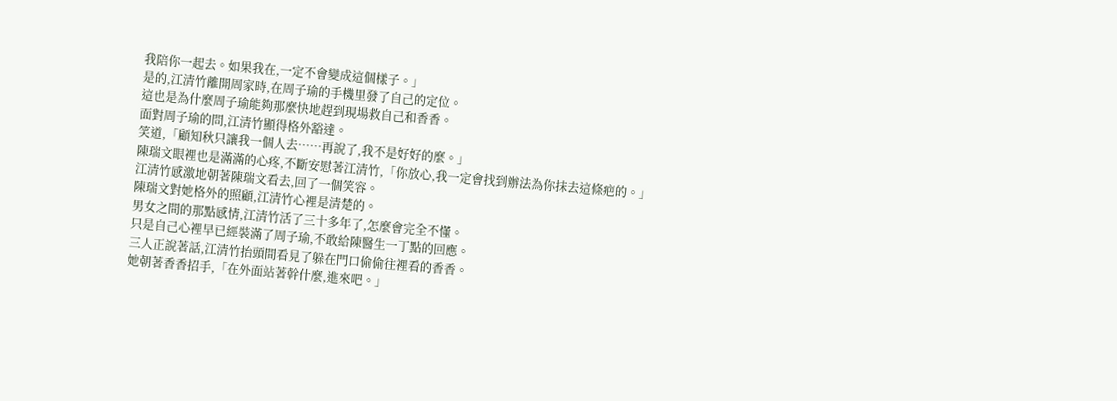我陪你一起去。如果我在,一定不會變成這個樣子。」
是的,江清竹離開周家時,在周子瑜的手機里發了自己的定位。
這也是為什麼周子瑜能夠那麼快地趕到現場救自己和香香。
面對周子瑜的問,江清竹顯得格外豁達。
笑道,「顧知秋只讓我一個人去……再說了,我不是好好的麼。」
陳瑞文眼裡也是滿滿的心疼,不斷安慰著江清竹,「你放心,我一定會找到辦法為你抹去這條疤的。」
江清竹感激地朝著陳瑞文看去,回了一個笑容。
陳瑞文對她格外的照顧,江清竹心裡是清楚的。
男女之間的那點感情,江清竹活了三十多年了,怎麼會完全不懂。
只是自己心裡早已經裝滿了周子瑜,不敢給陳醫生一丁點的回應。
三人正說著話,江清竹抬頭間看見了躲在門口偷偷往裡看的香香。
她朝著香香招手,「在外面站著幹什麼,進來吧。」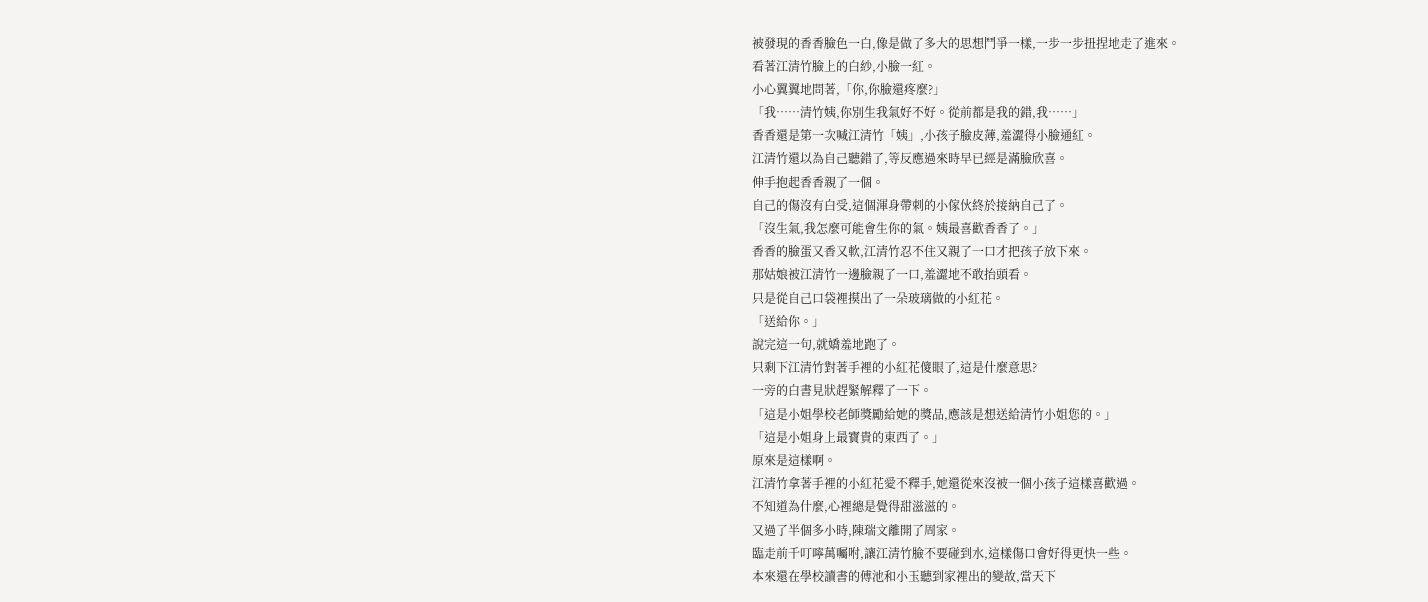被發現的香香臉色一白,像是做了多大的思想鬥爭一樣,一步一步扭捏地走了進來。
看著江清竹臉上的白紗,小臉一紅。
小心翼翼地問著,「你,你臉還疼麼?」
「我……清竹姨,你別生我氣好不好。從前都是我的錯,我……」
香香還是第一次喊江清竹「姨」,小孩子臉皮薄,羞澀得小臉通紅。
江清竹還以為自己聽錯了,等反應過來時早已經是滿臉欣喜。
伸手抱起香香親了一個。
自己的傷沒有白受,這個渾身帶刺的小傢伙終於接納自己了。
「沒生氣,我怎麼可能會生你的氣。姨最喜歡香香了。」
香香的臉蛋又香又軟,江清竹忍不住又親了一口才把孩子放下來。
那姑娘被江清竹一邊臉親了一口,羞澀地不敢抬頭看。
只是從自己口袋裡摸出了一朵玻璃做的小紅花。
「送給你。」
說完這一句,就嬌羞地跑了。
只剩下江清竹對著手裡的小紅花傻眼了,這是什麼意思?
一旁的白書見狀趕緊解釋了一下。
「這是小姐學校老師獎勵給她的獎品,應該是想送給清竹小姐您的。」
「這是小姐身上最寶貴的東西了。」
原來是這樣啊。
江清竹拿著手裡的小紅花愛不釋手,她還從來沒被一個小孩子這樣喜歡過。
不知道為什麼,心裡總是覺得甜滋滋的。
又過了半個多小時,陳瑞文離開了周家。
臨走前千叮嚀萬囑咐,讓江清竹臉不要碰到水,這樣傷口會好得更快一些。
本來還在學校讀書的傅池和小玉聽到家裡出的變故,當天下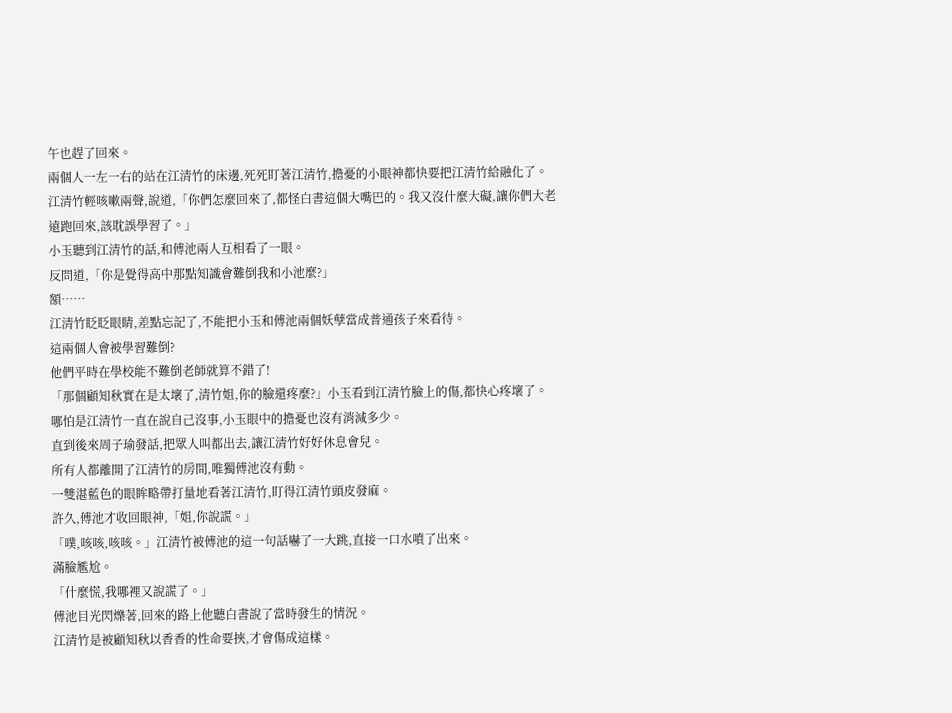午也趕了回來。
兩個人一左一右的站在江清竹的床邊,死死盯著江清竹,擔憂的小眼神都快要把江清竹給融化了。
江清竹輕咳嗽兩聲,說道,「你們怎麼回來了,都怪白書這個大嘴巴的。我又沒什麼大礙,讓你們大老遠跑回來,該耽誤學習了。」
小玉聽到江清竹的話,和傅池兩人互相看了一眼。
反問道,「你是覺得高中那點知識會難倒我和小池麼?」
額……
江清竹眨眨眼睛,差點忘記了,不能把小玉和傅池兩個妖孽當成普通孩子來看待。
這兩個人會被學習難倒?
他們平時在學校能不難倒老師就算不錯了!
「那個顧知秋實在是太壞了,清竹姐,你的臉還疼麼?」小玉看到江清竹臉上的傷,都快心疼壞了。
哪怕是江清竹一直在說自己沒事,小玉眼中的擔憂也沒有消減多少。
直到後來周子瑜發話,把眾人叫都出去,讓江清竹好好休息會兒。
所有人都離開了江清竹的房間,唯獨傅池沒有動。
一雙湛藍色的眼眸略帶打量地看著江清竹,盯得江清竹頭皮發麻。
許久,傅池才收回眼神,「姐,你說謊。」
「噗,咳咳,咳咳。」江清竹被傅池的這一句話嚇了一大跳,直接一口水噴了出來。
滿臉尷尬。
「什麼慌,我哪裡又說謊了。」
傅池目光閃爍著,回來的路上他聽白書說了當時發生的情況。
江清竹是被顧知秋以香香的性命要挾,才會傷成這樣。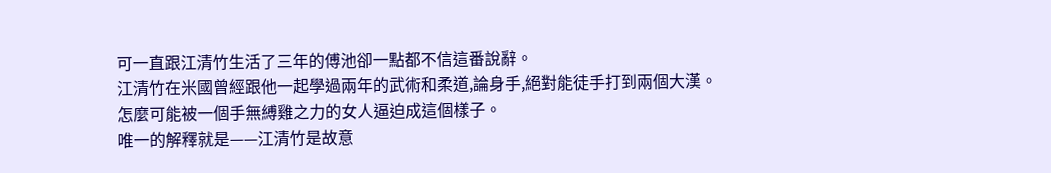可一直跟江清竹生活了三年的傅池卻一點都不信這番說辭。
江清竹在米國曾經跟他一起學過兩年的武術和柔道,論身手,絕對能徒手打到兩個大漢。
怎麼可能被一個手無縛雞之力的女人逼迫成這個樣子。
唯一的解釋就是——江清竹是故意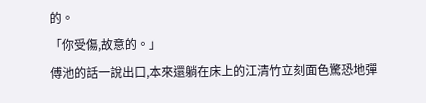的。
「你受傷,故意的。」
傅池的話一說出口,本來還躺在床上的江清竹立刻面色驚恐地彈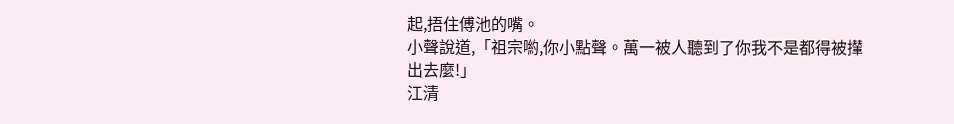起,捂住傅池的嘴。
小聲說道,「祖宗喲,你小點聲。萬一被人聽到了你我不是都得被攆出去麼!」
江清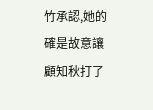竹承認,她的確是故意讓顧知秋打了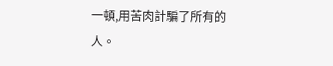一頓,用苦肉計騙了所有的人。